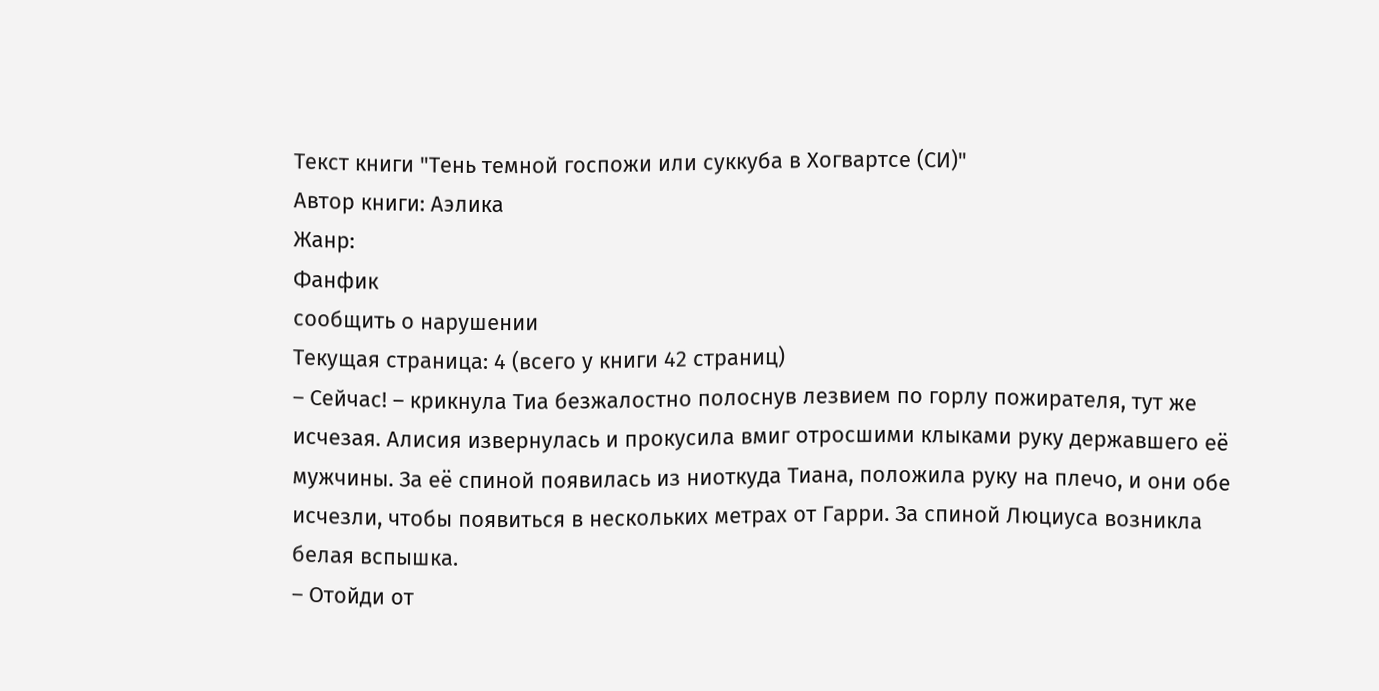Текст книги "Тень темной госпожи или суккуба в Хогвартсе (СИ)"
Автор книги: Аэлика
Жанр:
Фанфик
сообщить о нарушении
Текущая страница: 4 (всего у книги 42 страниц)
– Сейчас! – крикнула Тиа безжалостно полоснув лезвием по горлу пожирателя, тут же исчезая. Алисия извернулась и прокусила вмиг отросшими клыками руку державшего её мужчины. За её спиной появилась из ниоткуда Тиана, положила руку на плечо, и они обе исчезли, чтобы появиться в нескольких метрах от Гарри. За спиной Люциуса возникла белая вспышка.
– Отойди от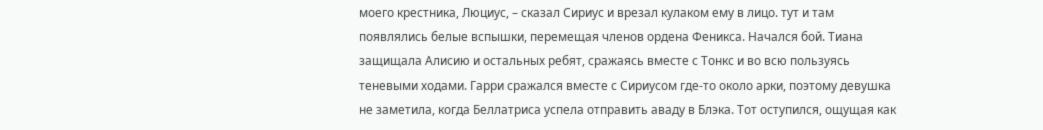моего крестника, Люциус, – сказал Сириус и врезал кулаком ему в лицо. тут и там появлялись белые вспышки, перемещая членов ордена Феникса. Начался бой. Тиана защищала Алисию и остальных ребят, сражаясь вместе с Тонкс и во всю пользуясь теневыми ходами. Гарри сражался вместе с Сириусом где-то около арки, поэтому девушка не заметила, когда Беллатриса успела отправить аваду в Блэка. Тот оступился, ощущая как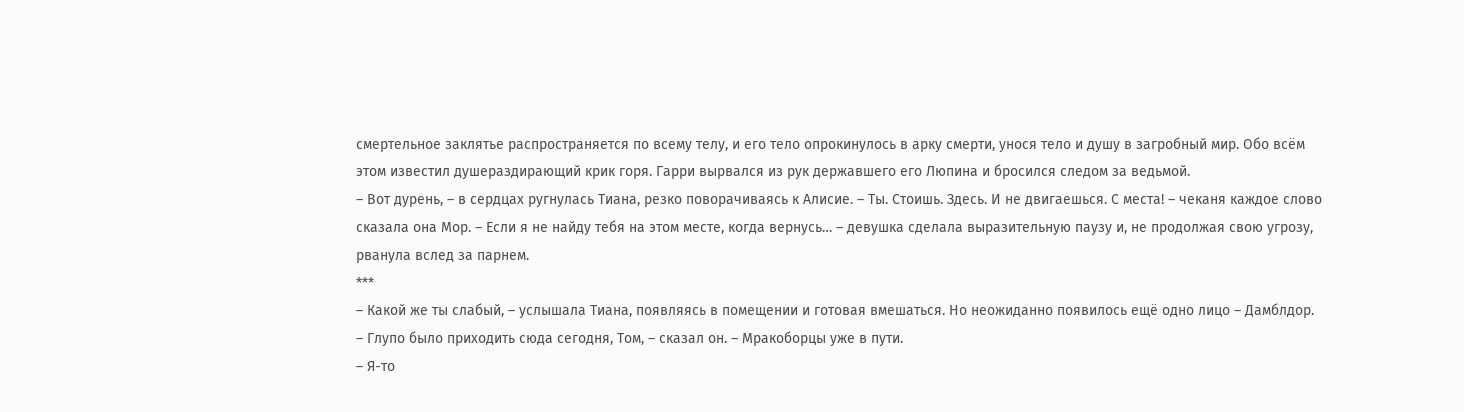смертельное заклятье распространяется по всему телу, и его тело опрокинулось в арку смерти, унося тело и душу в загробный мир. Обо всём этом известил душераздирающий крик горя. Гарри вырвался из рук державшего его Люпина и бросился следом за ведьмой.
– Вот дурень, – в сердцах ругнулась Тиана, резко поворачиваясь к Алисие. – Ты. Стоишь. Здесь. И не двигаешься. С места! – чеканя каждое слово сказала она Мор. – Если я не найду тебя на этом месте, когда вернусь… – девушка сделала выразительную паузу и, не продолжая свою угрозу, рванула вслед за парнем.
***
– Какой же ты слабый, – услышала Тиана, появляясь в помещении и готовая вмешаться. Но неожиданно появилось ещё одно лицо – Дамблдор.
– Глупо было приходить сюда сегодня, Том, – сказал он. – Мракоборцы уже в пути.
– Я-то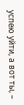успею уйти, а вот ты, –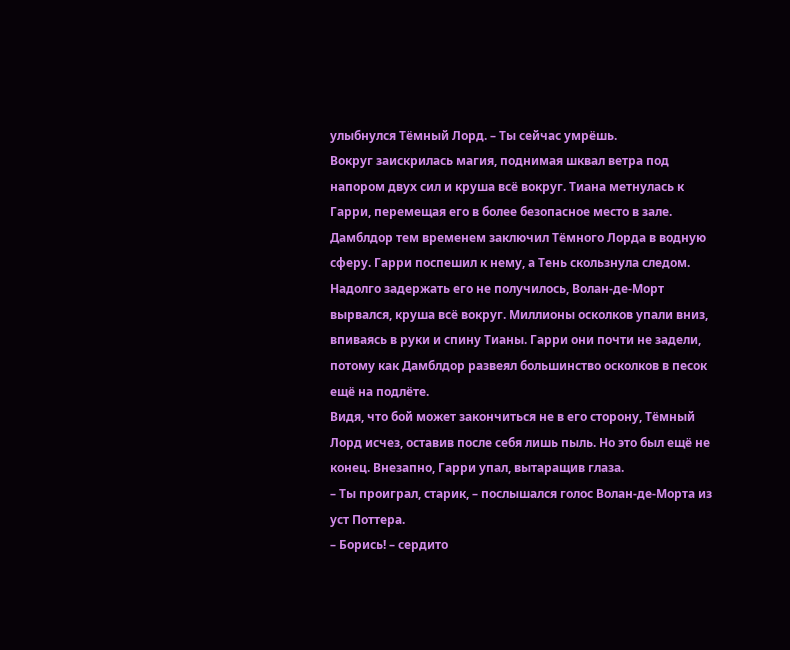улыбнулся Тёмный Лорд. – Ты сейчас умрёшь.
Вокруг заискрилась магия, поднимая шквал ветра под напором двух сил и круша всё вокруг. Тиана метнулась к Гарри, перемещая его в более безопасное место в зале. Дамблдор тем временем заключил Тёмного Лорда в водную сферу. Гарри поспешил к нему, а Тень скользнула следом. Надолго задержать его не получилось, Волан-де-Морт вырвался, круша всё вокруг. Миллионы осколков упали вниз, впиваясь в руки и спину Тианы. Гарри они почти не задели, потому как Дамблдор развеял большинство осколков в песок ещё на подлёте.
Видя, что бой может закончиться не в его сторону, Тёмный Лорд исчез, оставив после себя лишь пыль. Но это был ещё не конец. Внезапно, Гарри упал, вытаращив глаза.
– Ты проиграл, старик, – послышался голос Волан-де-Морта из уст Поттера.
– Борись! – сердито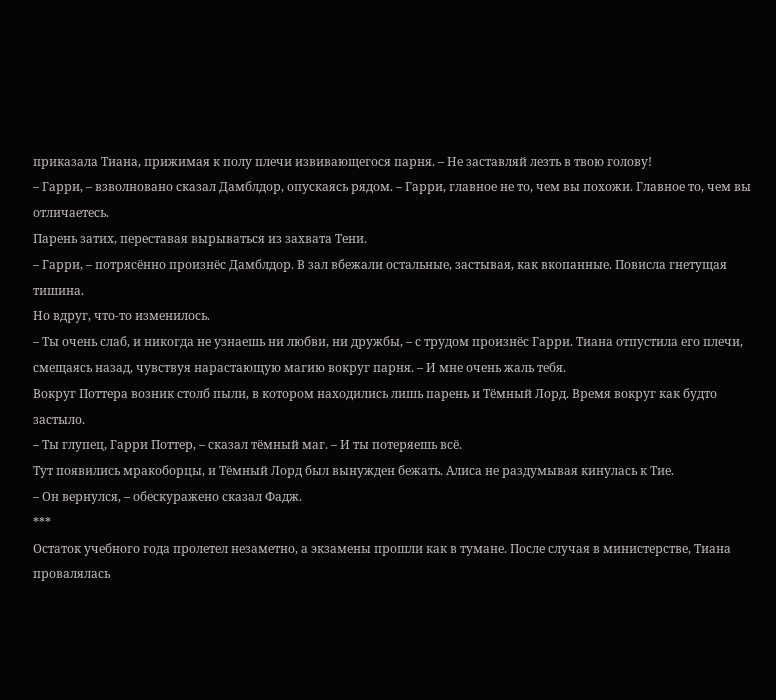приказала Тиана, прижимая к полу плечи извивающегося парня. – Не заставляй лезть в твою голову!
– Гарри, – взволновано сказал Дамблдор, опускаясь рядом. – Гарри, главное не то, чем вы похожи. Главное то, чем вы отличаетесь.
Парень затих, переставая вырываться из захвата Тени.
– Гарри, – потрясённо произнёс Дамблдор. В зал вбежали остальные, застывая, как вкопанные. Повисла гнетущая тишина.
Но вдруг, что-то изменилось.
– Ты очень слаб, и никогда не узнаешь ни любви, ни дружбы, – с трудом произнёс Гарри. Тиана отпустила его плечи, смещаясь назад, чувствуя нарастающую магию вокруг парня. – И мне очень жаль тебя.
Вокруг Поттера возник столб пыли, в котором находились лишь парень и Тёмный Лорд. Время вокруг как будто застыло.
– Ты глупец, Гарри Поттер, – сказал тёмный маг. – И ты потеряешь всё.
Тут появились мракоборцы, и Тёмный Лорд был вынужден бежать. Алиса не раздумывая кинулась к Тие.
– Он вернулся, – обескуражено сказал Фадж.
***
Остаток учебного года пролетел незаметно, а экзамены прошли как в тумане. После случая в министерстве, Тиана провалялась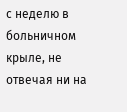с неделю в больничном крыле, не отвечая ни на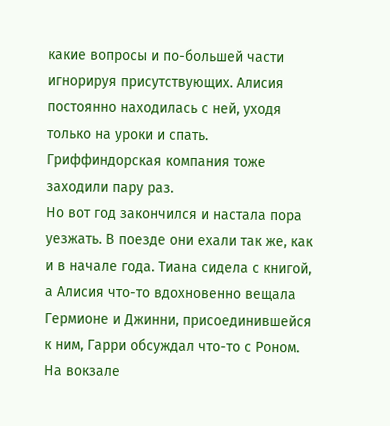какие вопросы и по-большей части игнорируя присутствующих. Алисия постоянно находилась с ней, уходя только на уроки и спать. Гриффиндорская компания тоже заходили пару раз.
Но вот год закончился и настала пора уезжать. В поезде они ехали так же, как и в начале года. Тиана сидела с книгой, а Алисия что-то вдохновенно вещала Гермионе и Джинни, присоединившейся к ним, Гарри обсуждал что-то с Роном.
На вокзале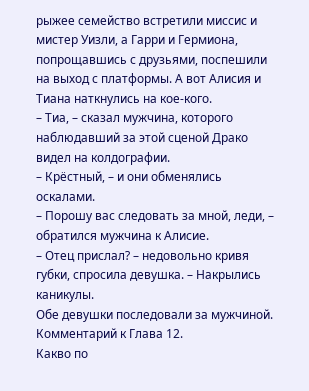рыжее семейство встретили миссис и мистер Уизли, а Гарри и Гермиона, попрощавшись с друзьями, поспешили на выход с платформы. А вот Алисия и Тиана наткнулись на кое-кого.
– Тиа, – сказал мужчина, которого наблюдавший за этой сценой Драко видел на колдографии.
– Крёстный, – и они обменялись оскалами.
– Порошу вас следовать за мной, леди, – обратился мужчина к Алисие.
– Отец прислал? – недовольно кривя губки, спросила девушка. – Накрылись каникулы.
Обе девушки последовали за мужчиной.
Комментарий к Глава 12.
Какво по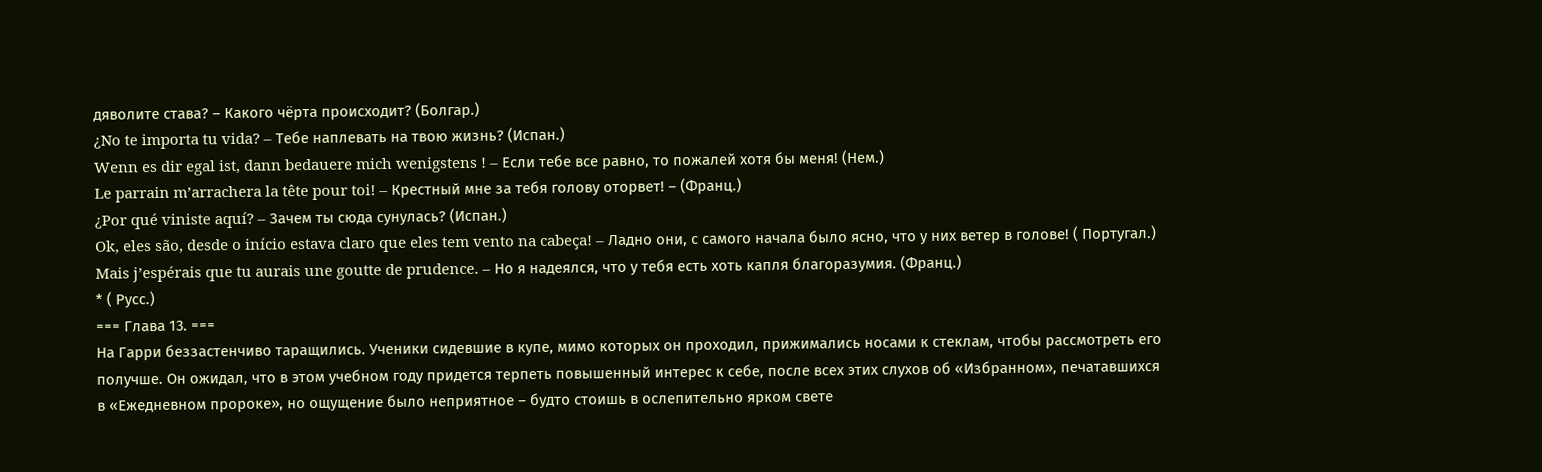дяволите става? – Какого чёрта происходит? (Болгар.)
¿No te importa tu vida? – Тебе наплевать на твою жизнь? (Испан.)
Wenn es dir egal ist, dann bedauere mich wenigstens ! – Если тебе все равно, то пожалей хотя бы меня! (Нем.)
Le parrain m’arrachera la tête pour toi! – Крестный мне за тебя голову оторвет! – (Франц.)
¿Por qué viniste aquí? – Зачем ты сюда сунулась? (Испан.)
Ok, eles são, desde o início estava claro que eles tem vento na cabeça! – Ладно они, с самого начала было ясно, что у них ветер в голове! ( Португал.)
Mais j’espérais que tu aurais une goutte de prudence. – Но я надеялся, что у тебя есть хоть капля благоразумия. (Франц.)
* ( Русс.)
=== Глава 13. ===
На Гарри беззастенчиво таращились. Ученики сидевшие в купе, мимо которых он проходил, прижимались носами к стеклам, чтобы рассмотреть его получше. Он ожидал, что в этом учебном году придется терпеть повышенный интерес к себе, после всех этих слухов об «Избранном», печатавшихся в «Ежедневном пророке», но ощущение было неприятное – будто стоишь в ослепительно ярком свете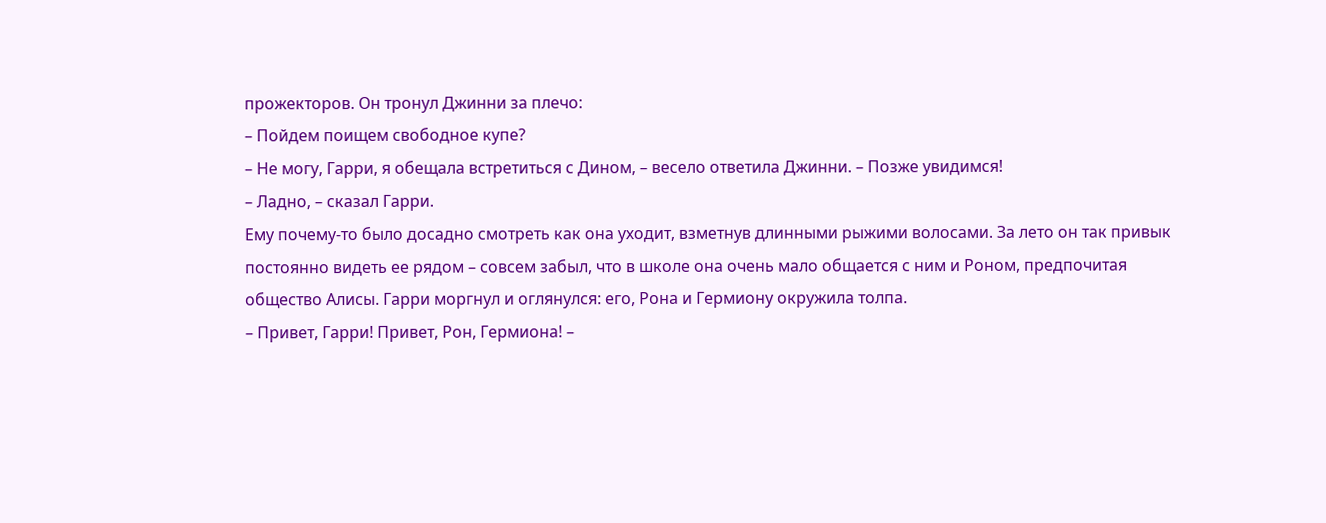прожекторов. Он тронул Джинни за плечо:
– Пойдем поищем свободное купе?
– Не могу, Гарри, я обещала встретиться с Дином, – весело ответила Джинни. – Позже увидимся!
– Ладно, – сказал Гарри.
Ему почему-то было досадно смотреть как она уходит, взметнув длинными рыжими волосами. За лето он так привык постоянно видеть ее рядом – совсем забыл, что в школе она очень мало общается с ним и Роном, предпочитая общество Алисы. Гарри моргнул и оглянулся: его, Рона и Гермиону окружила толпа.
– Привет, Гарри! Привет, Рон, Гермиона! –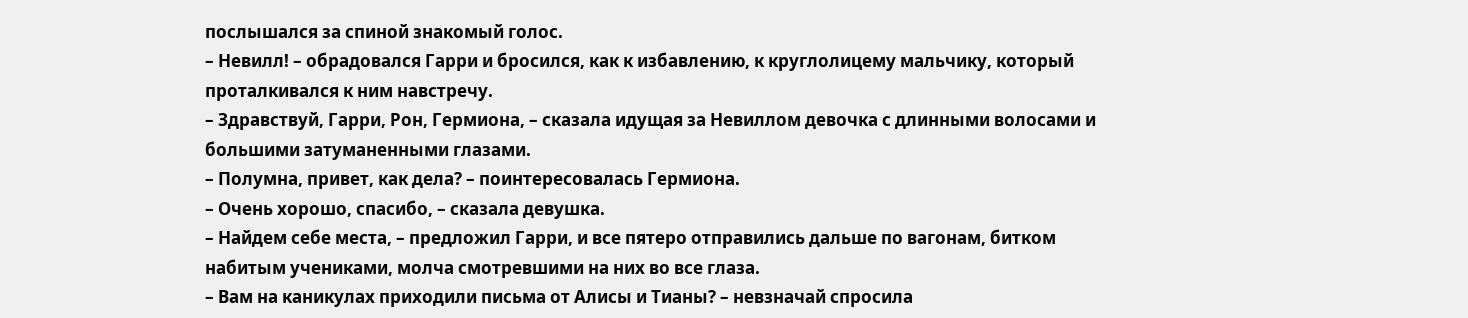послышался за спиной знакомый голос.
– Невилл! – обрадовался Гарри и бросился, как к избавлению, к круглолицему мальчику, который проталкивался к ним навстречу.
– Здравствуй, Гарри, Рон, Гермиона, – сказала идущая за Невиллом девочка с длинными волосами и большими затуманенными глазами.
– Полумна, привет, как дела? – поинтересовалась Гермиона.
– Очень хорошо, спасибо, – сказала девушка.
– Найдем себе места, – предложил Гарри, и все пятеро отправились дальше по вагонам, битком набитым учениками, молча смотревшими на них во все глаза.
– Вам на каникулах приходили письма от Алисы и Тианы? – невзначай спросила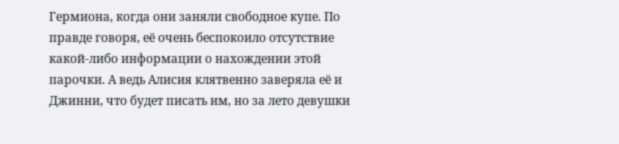Гермиона, когда они заняли свободное купе. По правде говоря, её очень беспокоило отсутствие какой-либо информации о нахождении этой парочки. А ведь Алисия клятвенно заверяла её и Джинни, что будет писать им, но за лето девушки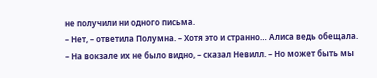не получили ни одного письма.
– Нет, – ответила Полумна. – Хотя это и странно… Алиса ведь обещала.
– На вокзале их не было видно, – сказал Невилл. – Но может быть мы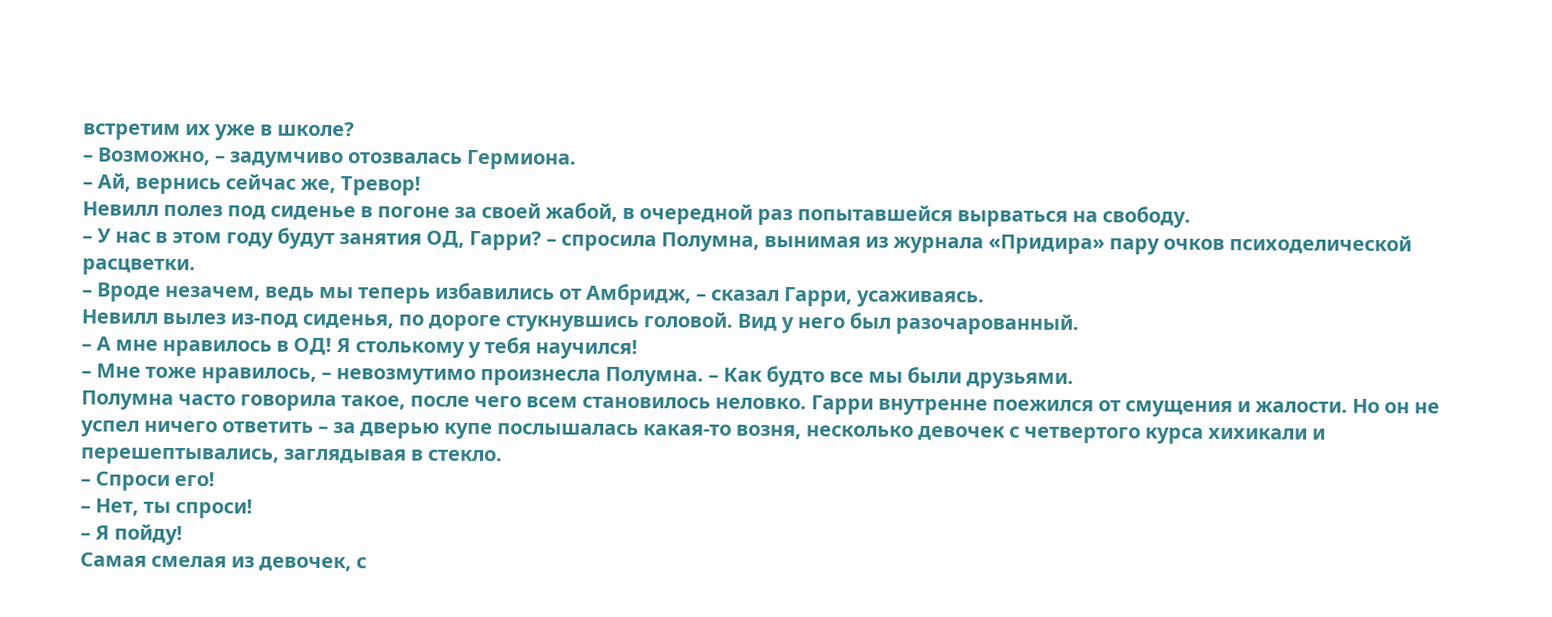встретим их уже в школе?
– Возможно, – задумчиво отозвалась Гермиона.
– Ай, вернись сейчас же, Тревор!
Невилл полез под сиденье в погоне за своей жабой, в очередной раз попытавшейся вырваться на свободу.
– У нас в этом году будут занятия ОД, Гарри? – спросила Полумна, вынимая из журнала «Придира» пару очков психоделической расцветки.
– Вроде незачем, ведь мы теперь избавились от Амбридж, – сказал Гарри, усаживаясь.
Невилл вылез из-под сиденья, по дороге стукнувшись головой. Вид у него был разочарованный.
– А мне нравилось в ОД! Я столькому у тебя научился!
– Мне тоже нравилось, – невозмутимо произнесла Полумна. – Как будто все мы были друзьями.
Полумна часто говорила такое, после чего всем становилось неловко. Гарри внутренне поежился от смущения и жалости. Но он не успел ничего ответить – за дверью купе послышалась какая-то возня, несколько девочек с четвертого курса хихикали и перешептывались, заглядывая в стекло.
– Спроси его!
– Нет, ты спроси!
– Я пойду!
Самая смелая из девочек, с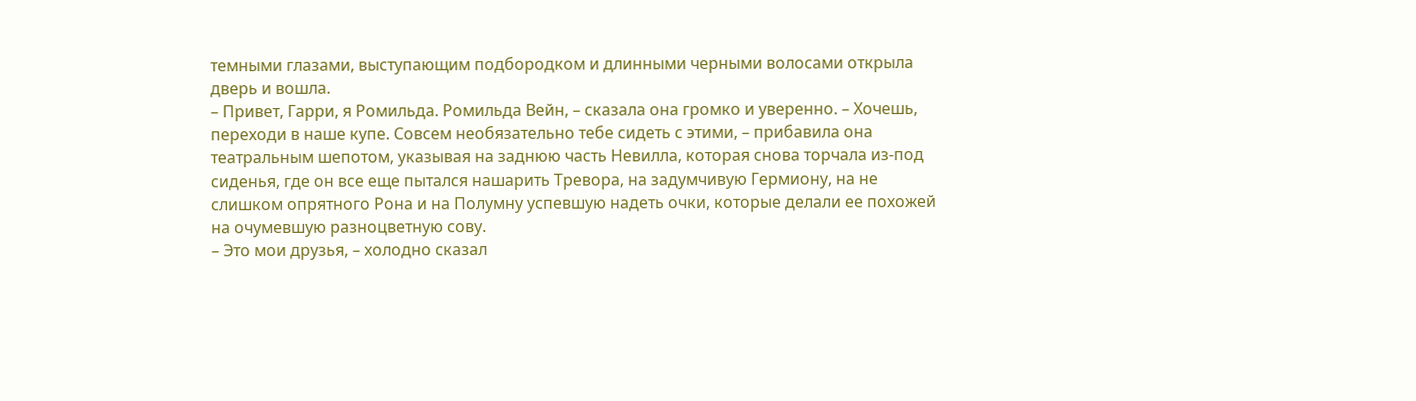темными глазами, выступающим подбородком и длинными черными волосами открыла дверь и вошла.
– Привет, Гарри, я Ромильда. Ромильда Вейн, – сказала она громко и уверенно. – Хочешь, переходи в наше купе. Совсем необязательно тебе сидеть с этими, – прибавила она театральным шепотом, указывая на заднюю часть Невилла, которая снова торчала из-под сиденья, где он все еще пытался нашарить Тревора, на задумчивую Гермиону, на не слишком опрятного Рона и на Полумну успевшую надеть очки, которые делали ее похожей на очумевшую разноцветную сову.
– Это мои друзья, – холодно сказал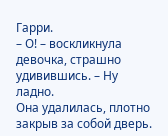Гарри.
– О! – воскликнула девочка, страшно удивившись. – Ну ладно.
Она удалилась, плотно закрыв за собой дверь.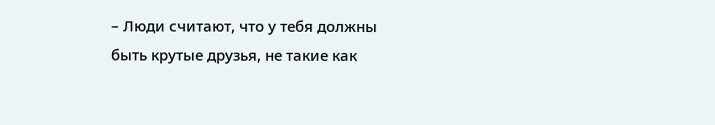– Люди считают, что у тебя должны быть крутые друзья, не такие как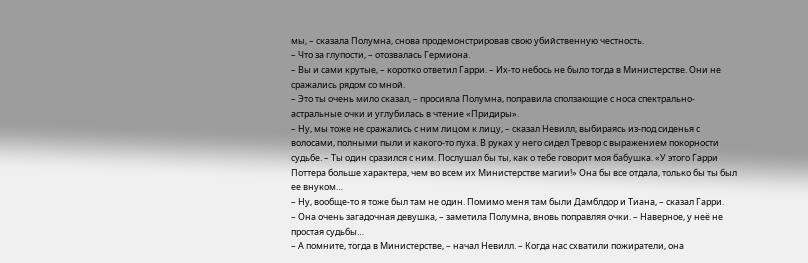мы, – сказала Полумна, снова продемонстрировав свою убийственную честность.
– Что за глупости, – отозвалась Гермиона.
– Вы и сами крутые, – коротко ответил Гарри. – Их-то небось не было тогда в Министерстве. Они не сражались рядом со мной.
– Это ты очень мило сказал, – просияла Полумна, поправила сползающие с носа спектрально-астральные очки и углубилась в чтение «Придиры».
– Ну, мы тоже не сражались с ним лицом к лицу, – сказал Невилл, выбираясь из-под сиденья с волосами, полными пыли и какого-то пуха. В руках у него сидел Тревор с выражением покорности судьбе. – Ты один сразился с ним. Послушал бы ты, как о тебе говорит моя бабушка. «У этого Гарри Поттера больше характера, чем во всем их Министерстве магии!» Она бы все отдала, только бы ты был ее внуком…
– Ну, вообще-то я тоже был там не один. Помимо меня там были Дамблдор и Тиана, – сказал Гарри.
– Она очень загадочная девушка, – заметила Полумна, вновь поправляя очки. – Наверное, у неё не простая судьбы…
– А помните, тогда в Министерстве, – начал Невилл. – Когда нас схватили пожиратели, она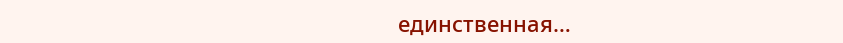единственная…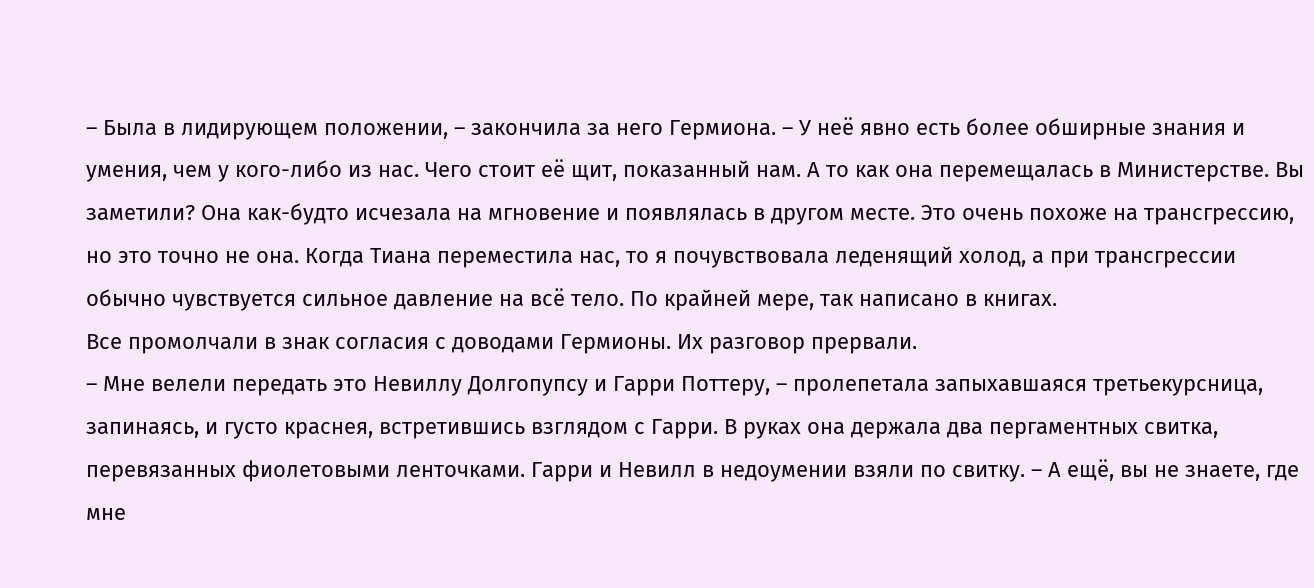– Была в лидирующем положении, – закончила за него Гермиона. – У неё явно есть более обширные знания и умения, чем у кого-либо из нас. Чего стоит её щит, показанный нам. А то как она перемещалась в Министерстве. Вы заметили? Она как-будто исчезала на мгновение и появлялась в другом месте. Это очень похоже на трансгрессию, но это точно не она. Когда Тиана переместила нас, то я почувствовала леденящий холод, а при трансгрессии обычно чувствуется сильное давление на всё тело. По крайней мере, так написано в книгах.
Все промолчали в знак согласия с доводами Гермионы. Их разговор прервали.
– Мне велели передать это Невиллу Долгопупсу и Гарри Поттеру, – пролепетала запыхавшаяся третьекурсница, запинаясь, и густо краснея, встретившись взглядом с Гарри. В руках она держала два пергаментных свитка, перевязанных фиолетовыми ленточками. Гарри и Невилл в недоумении взяли по свитку. – А ещё, вы не знаете, где мне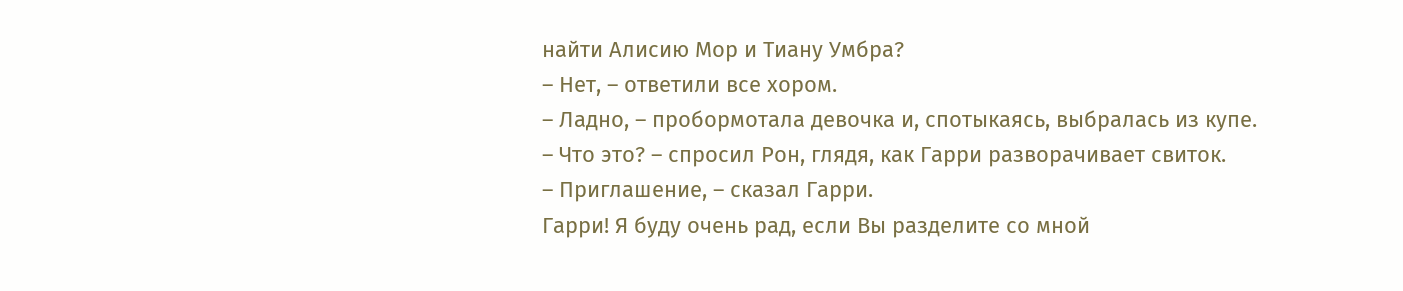найти Алисию Мор и Тиану Умбра?
– Нет, – ответили все хором.
– Ладно, – пробормотала девочка и, спотыкаясь, выбралась из купе.
– Что это? – спросил Рон, глядя, как Гарри разворачивает свиток.
– Приглашение, – сказал Гарри.
Гарри! Я буду очень рад, если Вы разделите со мной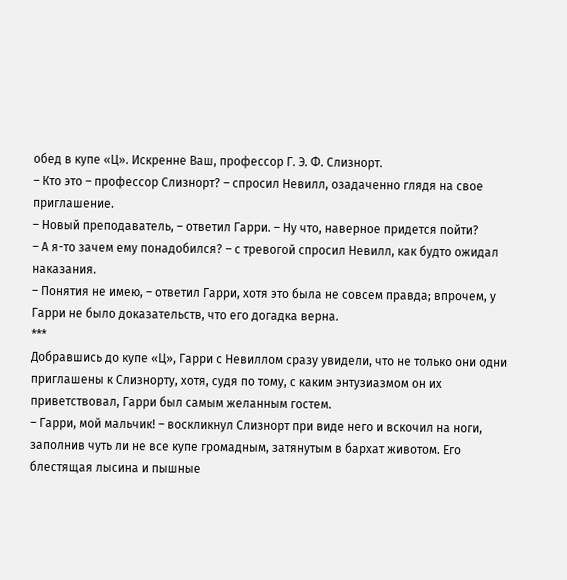обед в купе «Ц». Искренне Ваш, профессор Г. Э. Ф. Слизнорт.
– Кто это – профессор Слизнорт? – спросил Невилл, озадаченно глядя на свое приглашение.
– Новый преподаватель, – ответил Гарри. – Ну что, наверное придется пойти?
– А я-то зачем ему понадобился? – с тревогой спросил Невилл, как будто ожидал наказания.
– Понятия не имею, – ответил Гарри, хотя это была не совсем правда; впрочем, у Гарри не было доказательств, что его догадка верна.
***
Добравшись до купе «Ц», Гарри с Невиллом сразу увидели, что не только они одни приглашены к Слизнорту, хотя, судя по тому, с каким энтузиазмом он их приветствовал, Гарри был самым желанным гостем.
– Гарри, мой мальчик! – воскликнул Слизнорт при виде него и вскочил на ноги, заполнив чуть ли не все купе громадным, затянутым в бархат животом. Его блестящая лысина и пышные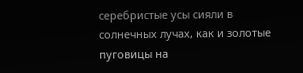серебристые усы сияли в солнечных лучах, как и золотые пуговицы на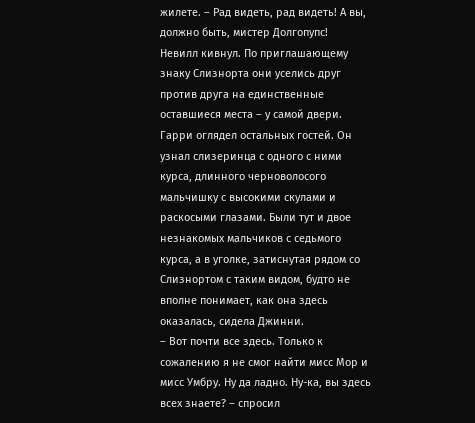жилете. – Рад видеть, рад видеть! А вы, должно быть, мистер Долгопупс!
Невилл кивнул. По приглашающему знаку Слизнорта они уселись друг против друга на единственные оставшиеся места – у самой двери. Гарри оглядел остальных гостей. Он узнал слизеринца с одного с ними курса, длинного черноволосого мальчишку с высокими скулами и раскосыми глазами. Были тут и двое незнакомых мальчиков с седьмого курса, а в уголке, затиснутая рядом со Слизнортом с таким видом, будто не вполне понимает, как она здесь оказалась, сидела Джинни.
– Вот почти все здесь. Только к сожалению я не смог найти мисс Мор и мисс Умбру. Ну да ладно. Ну-ка, вы здесь всех знаете? – спросил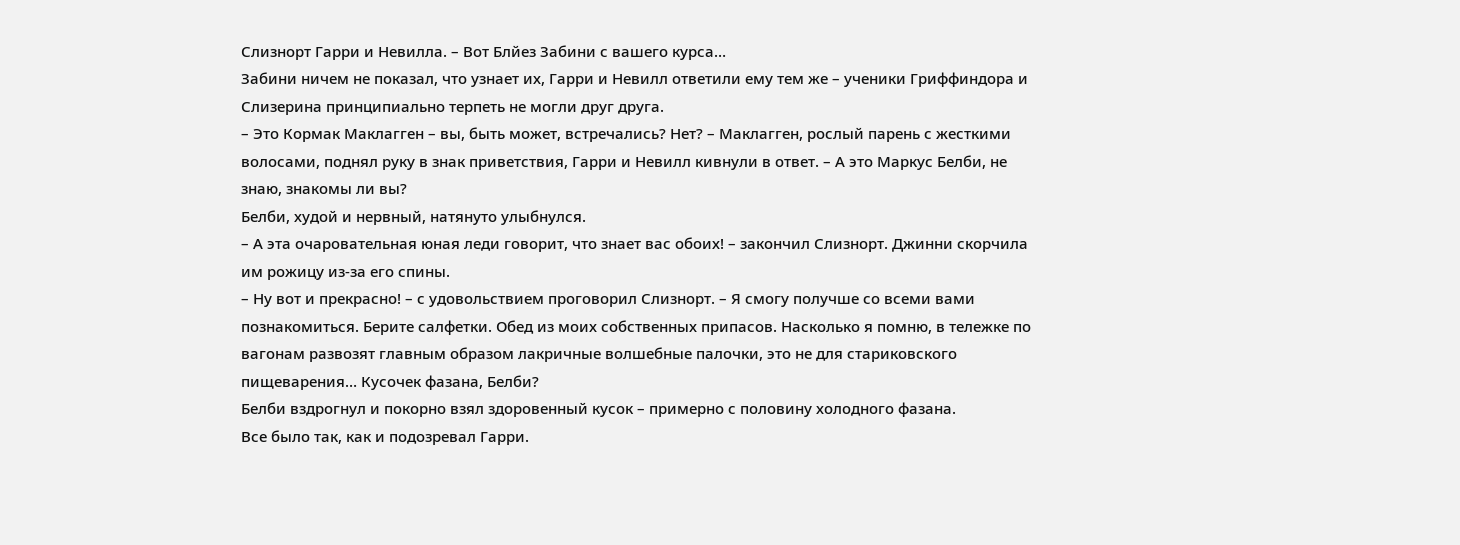Слизнорт Гарри и Невилла. – Вот Блйез Забини с вашего курса…
Забини ничем не показал, что узнает их, Гарри и Невилл ответили ему тем же – ученики Гриффиндора и Слизерина принципиально терпеть не могли друг друга.
– Это Кормак Маклагген – вы, быть может, встречались? Нет? – Маклагген, рослый парень с жесткими волосами, поднял руку в знак приветствия, Гарри и Невилл кивнули в ответ. – А это Маркус Белби, не знаю, знакомы ли вы?
Белби, худой и нервный, натянуто улыбнулся.
– А эта очаровательная юная леди говорит, что знает вас обоих! – закончил Слизнорт. Джинни скорчила им рожицу из-за его спины.
– Ну вот и прекрасно! – с удовольствием проговорил Слизнорт. – Я смогу получше со всеми вами познакомиться. Берите салфетки. Обед из моих собственных припасов. Насколько я помню, в тележке по вагонам развозят главным образом лакричные волшебные палочки, это не для стариковского пищеварения… Кусочек фазана, Белби?
Белби вздрогнул и покорно взял здоровенный кусок – примерно с половину холодного фазана.
Все было так, как и подозревал Гарри.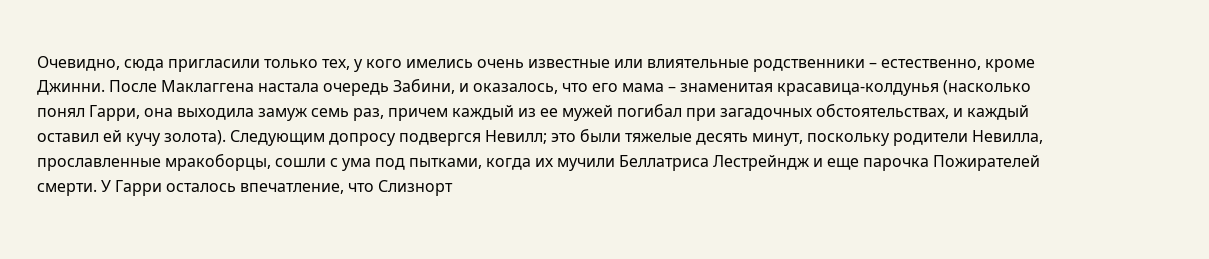Очевидно, сюда пригласили только тех, у кого имелись очень известные или влиятельные родственники – естественно, кроме Джинни. После Маклаггена настала очередь Забини, и оказалось, что его мама – знаменитая красавица-колдунья (насколько понял Гарри, она выходила замуж семь раз, причем каждый из ее мужей погибал при загадочных обстоятельствах, и каждый оставил ей кучу золота). Следующим допросу подвергся Невилл; это были тяжелые десять минут, поскольку родители Невилла, прославленные мракоборцы, сошли с ума под пытками, когда их мучили Беллатриса Лестрейндж и еще парочка Пожирателей смерти. У Гарри осталось впечатление, что Слизнорт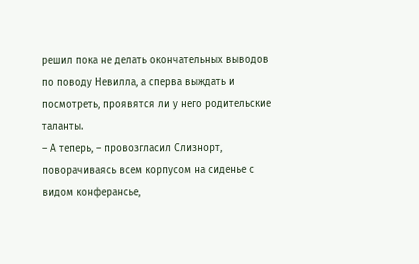решил пока не делать окончательных выводов по поводу Невилла, а сперва выждать и посмотреть, проявятся ли у него родительские таланты.
– А теперь, – провозгласил Слизнорт, поворачиваясь всем корпусом на сиденье с видом конферансье,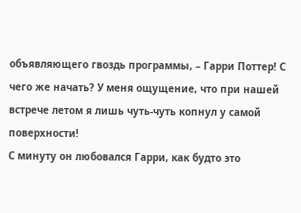объявляющего гвоздь программы, – Гарри Поттер! С чего же начать? У меня ощущение, что при нашей встрече летом я лишь чуть-чуть копнул у самой поверхности!
С минуту он любовался Гарри, как будто это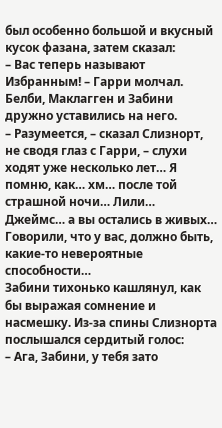был особенно большой и вкусный кусок фазана, затем сказал:
– Вас теперь называют Избранным! – Гарри молчал.
Белби, Маклагген и Забини дружно уставились на него.
– Разумеется, – сказал Слизнорт, не сводя глаз с Гарри, – слухи ходят уже несколько лет… Я помню, как… хм… после той страшной ночи… Лили… Джеймс… а вы остались в живых… Говорили, что у вас, должно быть, какие-то невероятные способности…
Забини тихонько кашлянул, как бы выражая сомнение и насмешку. Из-за спины Слизнорта послышался сердитый голос:
– Ага, Забини, у тебя зато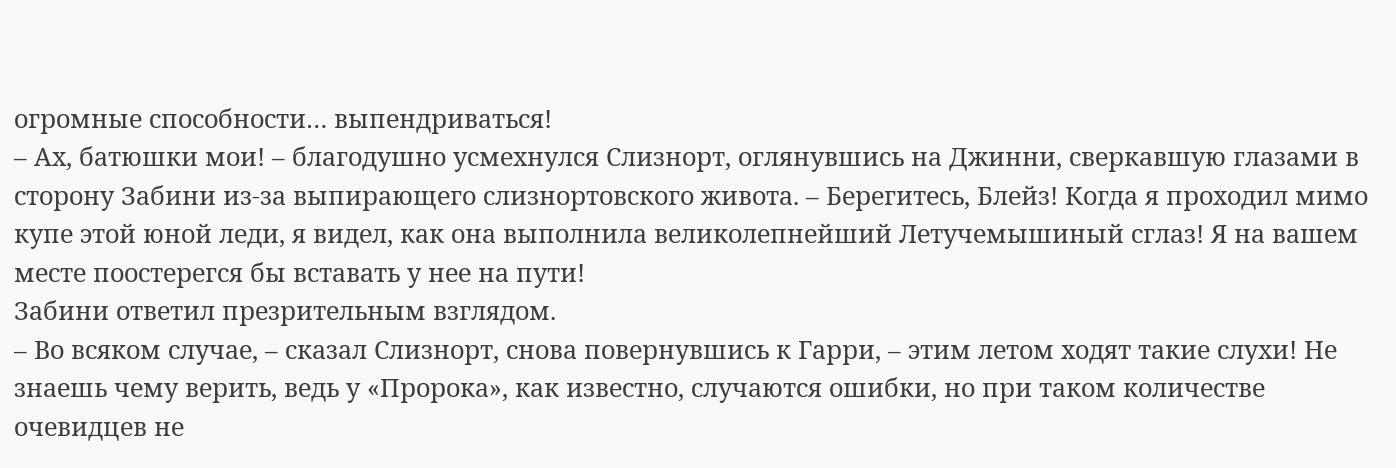огромные способности… выпендриваться!
– Ах, батюшки мои! – благодушно усмехнулся Слизнорт, оглянувшись на Джинни, сверкавшую глазами в сторону Забини из-за выпирающего слизнортовского живота. – Берегитесь, Блейз! Когда я проходил мимо купе этой юной леди, я видел, как она выполнила великолепнейший Летучемышиный сглаз! Я на вашем месте поостерегся бы вставать у нее на пути!
Забини ответил презрительным взглядом.
– Во всяком случае, – сказал Слизнорт, снова повернувшись к Гарри, – этим летом ходят такие слухи! Не знаешь чему верить, ведь у «Пророка», как известно, случаются ошибки, но при таком количестве очевидцев не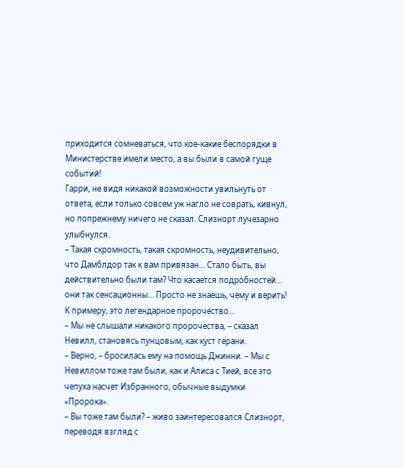приходится сомневаться, что кое-какие беспорядки в Министерстве имели место, а вы были в самой гуще событий!
Гарри, не видя никакой возможности увильнуть от ответа, если только совсем уж нагло не соврать, кивнул, но попрежнему ничего не сказал. Слизнорт лучезарно улыбнулся.
– Такая скромность, такая скромность, неудивительно, что Дамблдор так к вам привязан… Стало быть, вы действительно были там? Что касается подробностей… они так сенсационны… Просто не знаешь, чему и верить! К примеру, это легендарное пророчество…
– Мы не слышали никакого пророчества, – сказал Невилл, становясь пунцовым, как куст герани.
– Верно, – бросилась ему на помощь Джинни. – Мы с Невиллом тоже там были, как и Алиса с Тией, все это чепуха насчет Избранного, обычные выдумки «Пророка».
– Вы тоже там были? – живо заинтересовался Слизнорт, переводя взгляд с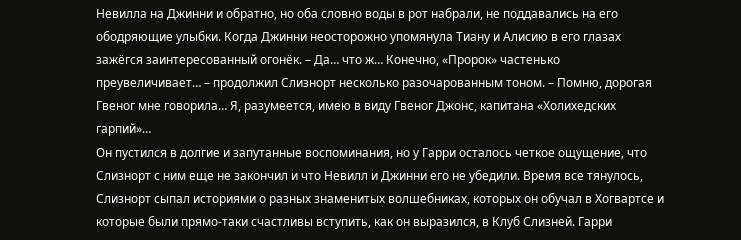Невилла на Джинни и обратно, но оба словно воды в рот набрали, не поддавались на его ободряющие улыбки. Когда Джинни неосторожно упомянула Тиану и Алисию в его глазах зажёгся заинтересованный огонёк. – Да… что ж… Конечно, «Пророк» частенько преувеличивает… – продолжил Слизнорт несколько разочарованным тоном. – Помню, дорогая Гвеног мне говорила… Я, разумеется, имею в виду Гвеног Джонс, капитана «Холихедских гарпий»…
Он пустился в долгие и запутанные воспоминания, но у Гарри осталось четкое ощущение, что Слизнорт с ним еще не закончил и что Невилл и Джинни его не убедили. Время все тянулось, Слизнорт сыпал историями о разных знаменитых волшебниках, которых он обучал в Хогвартсе и которые были прямо-таки счастливы вступить, как он выразился, в Клуб Слизней. Гарри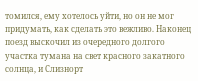томился, ему хотелось уйти, но он не мог придумать, как сделать это вежливо. Наконец поезд выскочил из очередного долгого участка тумана на свет красного закатного солнца, и Слизнорт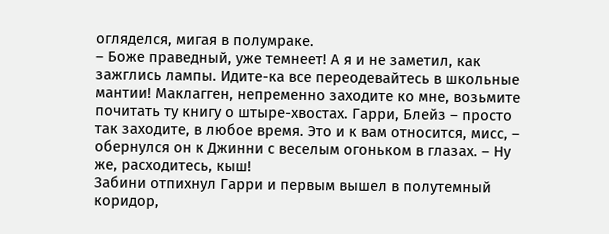огляделся, мигая в полумраке.
– Боже праведный, уже темнеет! А я и не заметил, как зажглись лампы. Идите-ка все переодевайтесь в школьные мантии! Маклагген, непременно заходите ко мне, возьмите почитать ту книгу о штыре-хвостах. Гарри, Блейз – просто так заходите, в любое время. Это и к вам относится, мисс, – обернулся он к Джинни с веселым огоньком в глазах. – Ну же, расходитесь, кыш!
Забини отпихнул Гарри и первым вышел в полутемный коридор,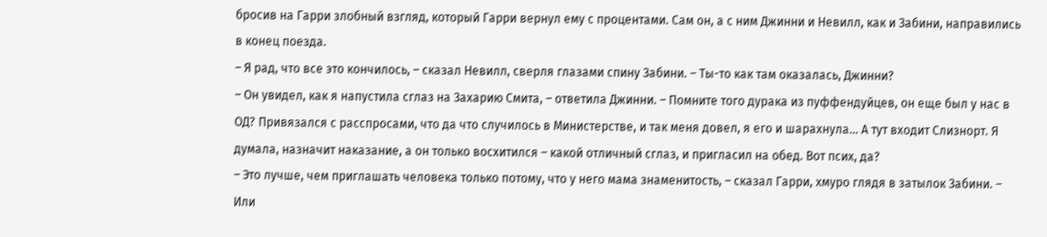бросив на Гарри злобный взгляд, который Гарри вернул ему с процентами. Сам он, а с ним Джинни и Невилл, как и Забини, направились в конец поезда.
– Я рад, что все это кончилось, – сказал Невилл, сверля глазами спину Забини. – Ты-то как там оказалась, Джинни?
– Он увидел, как я напустила сглаз на Захарию Смита, – ответила Джинни. – Помните того дурака из пуффендуйцев, он еще был у нас в ОД? Привязался с расспросами, что да что случилось в Министерстве, и так меня довел, я его и шарахнула… А тут входит Слизнорт. Я думала, назначит наказание, а он только восхитился – какой отличный сглаз, и пригласил на обед. Вот псих, да?
– Это лучше, чем приглашать человека только потому, что у него мама знаменитость, – сказал Гарри, хмуро глядя в затылок Забини. – Или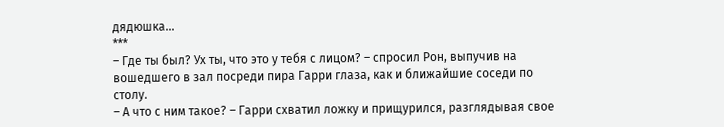дядюшка…
***
– Где ты был? Ух ты, что это у тебя с лицом? – спросил Рон, выпучив на вошедшего в зал посреди пира Гарри глаза, как и ближайшие соседи по столу.
– А что с ним такое? – Гарри схватил ложку и прищурился, разглядывая свое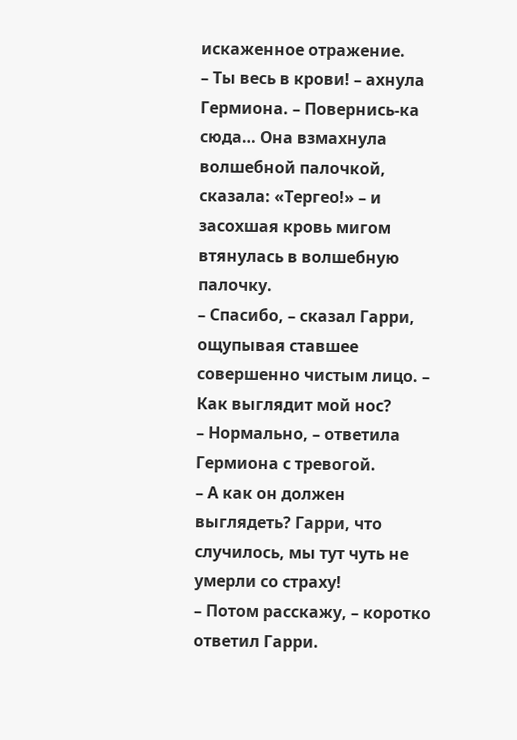искаженное отражение.
– Ты весь в крови! – ахнула Гермиона. – Повернись-ка сюда… Она взмахнула волшебной палочкой, сказала: «Тергео!» – и засохшая кровь мигом втянулась в волшебную палочку.
– Спасибо, – сказал Гарри, ощупывая ставшее совершенно чистым лицо. – Как выглядит мой нос?
– Нормально, – ответила Гермиона с тревогой.
– А как он должен выглядеть? Гарри, что случилось, мы тут чуть не умерли со страху!
– Потом расскажу, – коротко ответил Гарри.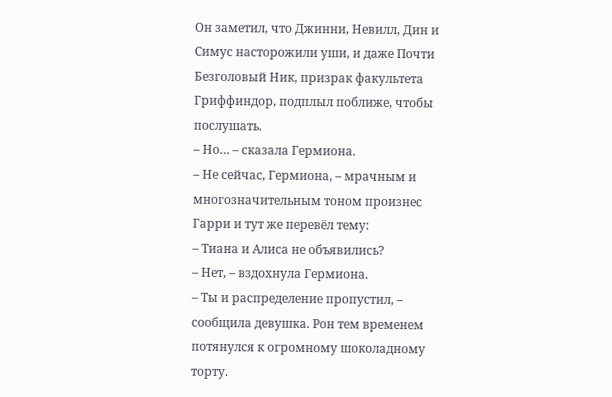Он заметил, что Джинни, Невилл, Дин и Симус насторожили уши, и даже Почти Безголовый Ник, призрак факультета Гриффиндор, подплыл поближе, чтобы послушать.
– Но… – сказала Гермиона.
– Не сейчас, Гермиона, – мрачным и многозначительным тоном произнес Гарри и тут же перевёл тему:
– Тиана и Алиса не объявились?
– Нет, – вздохнула Гермиона.
– Ты и распределение пропустил, – сообщила девушка. Рон тем временем потянулся к огромному шоколадному торту.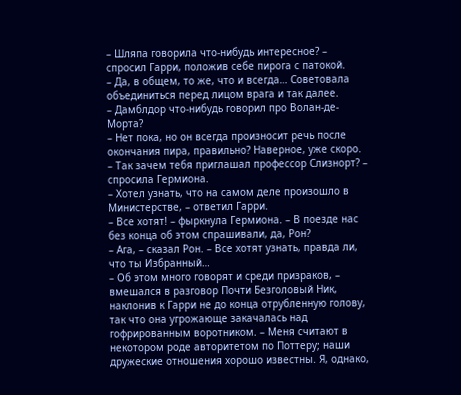– Шляпа говорила что-нибудь интересное? – спросил Гарри, положив себе пирога с патокой.
– Да, в общем, то же, что и всегда… Советовала объединиться перед лицом врага и так далее.
– Дамблдор что-нибудь говорил про Волан-де-Морта?
– Нет пока, но он всегда произносит речь после окончания пира, правильно? Наверное, уже скоро.
– Так зачем тебя приглашал профессор Слизнорт? – спросила Гермиона.
– Хотел узнать, что на самом деле произошло в Министерстве, – ответил Гарри.
– Все хотят! – фыркнула Гермиона. – В поезде нас без конца об этом спрашивали, да, Рон?
– Ага, – сказал Рон. – Все хотят узнать, правда ли, что ты Избранный…
– Об этом много говорят и среди призраков, – вмешался в разговор Почти Безголовый Ник, наклонив к Гарри не до конца отрубленную голову, так что она угрожающе закачалась над гофрированным воротником. – Меня считают в некотором роде авторитетом по Поттеру; наши дружеские отношения хорошо известны. Я, однако,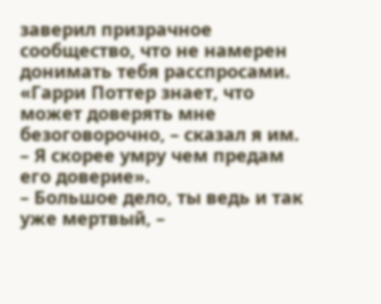заверил призрачное сообщество, что не намерен донимать тебя расспросами. «Гарри Поттер знает, что может доверять мне безоговорочно, – сказал я им. – Я скорее умру чем предам его доверие».
– Большое дело, ты ведь и так уже мертвый, –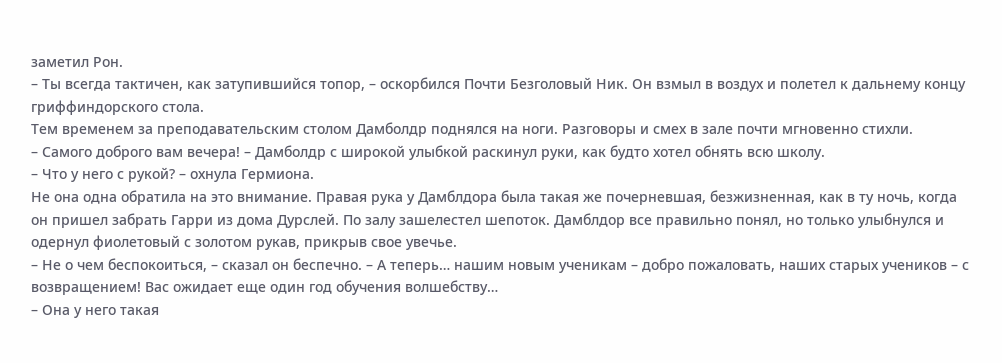заметил Рон.
– Ты всегда тактичен, как затупившийся топор, – оскорбился Почти Безголовый Ник. Он взмыл в воздух и полетел к дальнему концу гриффиндорского стола.
Тем временем за преподавательским столом Дамболдр поднялся на ноги. Разговоры и смех в зале почти мгновенно стихли.
– Самого доброго вам вечера! – Дамболдр с широкой улыбкой раскинул руки, как будто хотел обнять всю школу.
– Что у него с рукой? – охнула Гермиона.
Не она одна обратила на это внимание. Правая рука у Дамблдора была такая же почерневшая, безжизненная, как в ту ночь, когда он пришел забрать Гарри из дома Дурслей. По залу зашелестел шепоток. Дамблдор все правильно понял, но только улыбнулся и одернул фиолетовый с золотом рукав, прикрыв свое увечье.
– Не о чем беспокоиться, – сказал он беспечно. – А теперь… нашим новым ученикам – добро пожаловать, наших старых учеников – с возвращением! Вас ожидает еще один год обучения волшебству…
– Она у него такая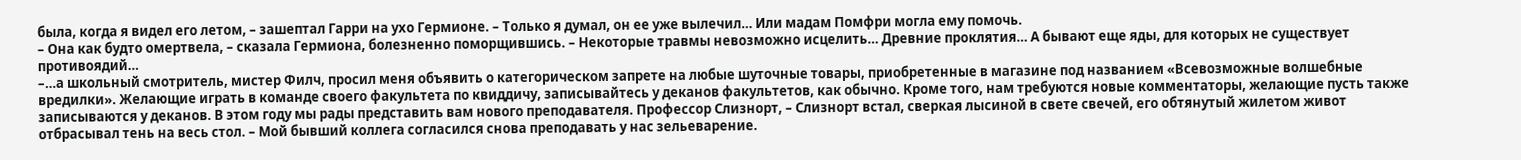была, когда я видел его летом, – зашептал Гарри на ухо Гермионе. – Только я думал, он ее уже вылечил… Или мадам Помфри могла ему помочь.
– Она как будто омертвела, – сказала Гермиона, болезненно поморщившись. – Некоторые травмы невозможно исцелить… Древние проклятия… А бывают еще яды, для которых не существует противоядий…
–…а школьный смотритель, мистер Филч, просил меня объявить о категорическом запрете на любые шуточные товары, приобретенные в магазине под названием «Всевозможные волшебные вредилки». Желающие играть в команде своего факультета по квиддичу, записывайтесь у деканов факультетов, как обычно. Кроме того, нам требуются новые комментаторы, желающие пусть также записываются у деканов. В этом году мы рады представить вам нового преподавателя. Профессор Слизнорт, – Слизнорт встал, сверкая лысиной в свете свечей, его обтянутый жилетом живот отбрасывал тень на весь стол. – Мой бывший коллега согласился снова преподавать у нас зельеварение.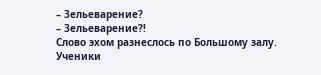– Зельеварение?
– Зельеварение?!
Слово эхом разнеслось по Большому залу. Ученики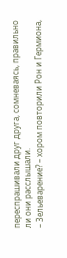переспрашивали друг друга, сомневаясь, правильно ли они расслышали.
– Зельеварение? – хором повторили Рон и Гермиона,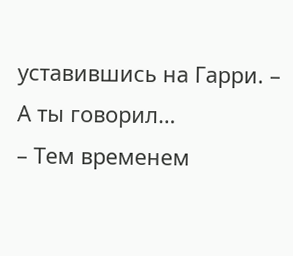уставившись на Гарри. – А ты говорил…
– Тем временем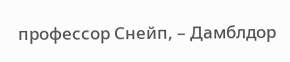профессор Снейп, – Дамблдор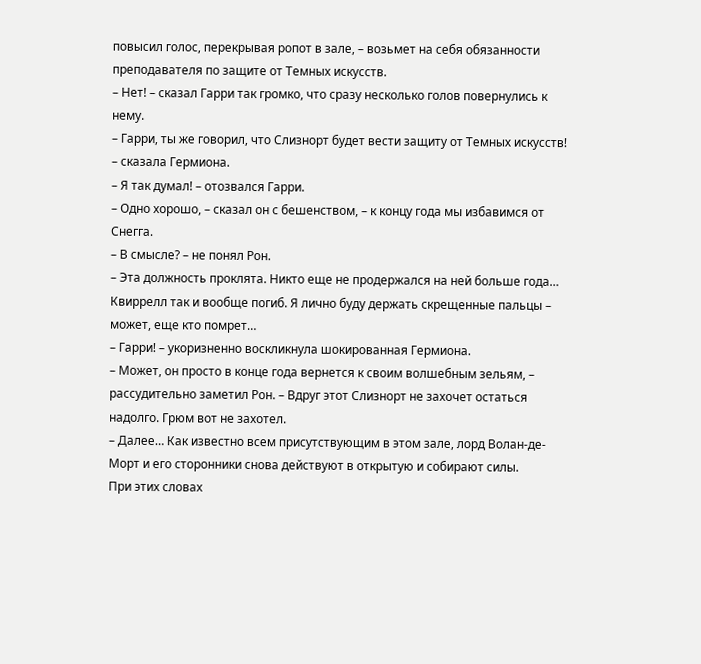повысил голос, перекрывая ропот в зале, – возьмет на себя обязанности преподавателя по защите от Темных искусств.
– Нет! – сказал Гарри так громко, что сразу несколько голов повернулись к нему.
– Гарри, ты же говорил, что Слизнорт будет вести защиту от Темных искусств! – сказала Гермиона.
– Я так думал! – отозвался Гарри.
– Одно хорошо, – сказал он с бешенством, – к концу года мы избавимся от Снегга.
– В смысле? – не понял Рон.
– Эта должность проклята. Никто еще не продержался на ней больше года… Квиррелл так и вообще погиб. Я лично буду держать скрещенные пальцы – может, еще кто помрет…
– Гарри! – укоризненно воскликнула шокированная Гермиона.
– Может, он просто в конце года вернется к своим волшебным зельям, – рассудительно заметил Рон. – Вдруг этот Слизнорт не захочет остаться надолго. Грюм вот не захотел.
– Далее… Как известно всем присутствующим в этом зале, лорд Волан-де-Морт и его сторонники снова действуют в открытую и собирают силы.
При этих словах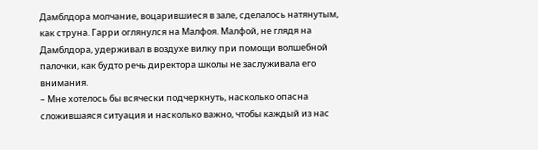Дамблдора молчание, воцарившиеся в зале, сделалось натянутым, как струна. Гарри оглянулся на Малфоя. Малфой, не глядя на Дамблдора, удерживал в воздухе вилку при помощи волшебной палочки, как будто речь директора школы не заслуживала его внимания.
– Мне хотелось бы всячески подчеркнуть, насколько опасна сложившаяся ситуация и насколько важно, чтобы каждый из нас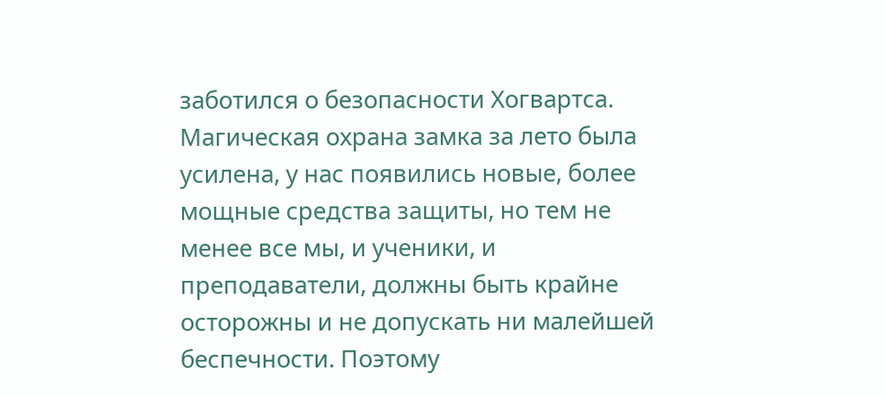заботился о безопасности Хогвартса. Магическая охрана замка за лето была усилена, у нас появились новые, более мощные средства защиты, но тем не менее все мы, и ученики, и преподаватели, должны быть крайне осторожны и не допускать ни малейшей беспечности. Поэтому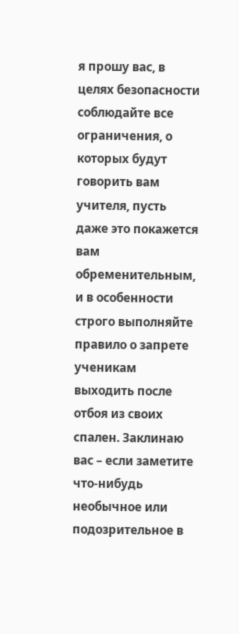я прошу вас, в целях безопасности соблюдайте все ограничения, о которых будут говорить вам учителя, пусть даже это покажется вам обременительным, и в особенности строго выполняйте правило о запрете ученикам выходить после отбоя из своих спален. Заклинаю вас – если заметите что-нибудь необычное или подозрительное в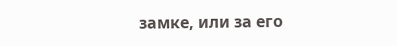замке, или за его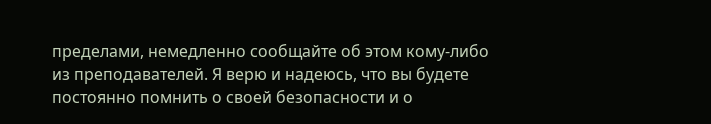пределами, немедленно сообщайте об этом кому-либо из преподавателей. Я верю и надеюсь, что вы будете постоянно помнить о своей безопасности и о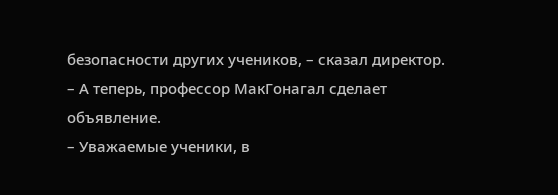безопасности других учеников, – сказал директор. – А теперь, профессор МакГонагал сделает объявление.
– Уважаемые ученики, в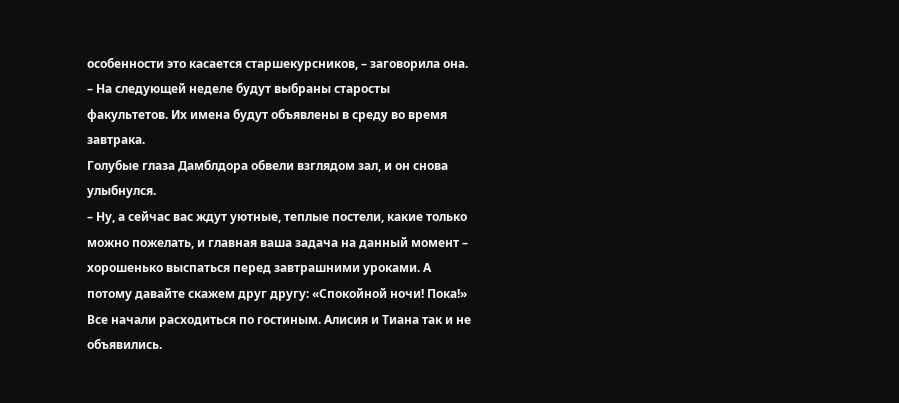особенности это касается старшекурсников, – заговорила она. – На следующей неделе будут выбраны старосты факультетов. Их имена будут объявлены в среду во время завтрака.
Голубые глаза Дамблдора обвели взглядом зал, и он снова улыбнулся.
– Ну, а сейчас вас ждут уютные, теплые постели, какие только можно пожелать, и главная ваша задача на данный момент – хорошенько выспаться перед завтрашними уроками. А потому давайте скажем друг другу: «Спокойной ночи! Пока!»
Все начали расходиться по гостиным. Алисия и Тиана так и не объявились.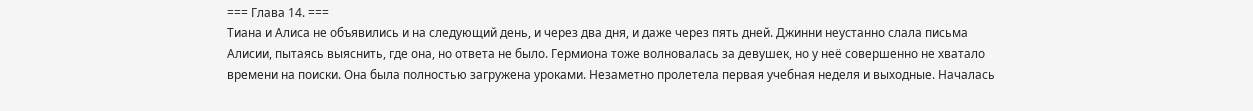=== Глава 14. ===
Тиана и Алиса не объявились и на следующий день, и через два дня, и даже через пять дней. Джинни неустанно слала письма Алисии, пытаясь выяснить, где она, но ответа не было. Гермиона тоже волновалась за девушек, но у неё совершенно не хватало времени на поиски. Она была полностью загружена уроками. Незаметно пролетела первая учебная неделя и выходные. Началась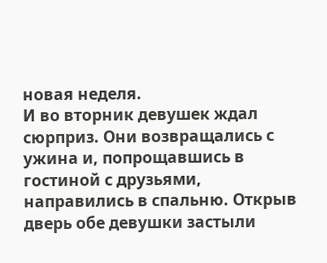новая неделя.
И во вторник девушек ждал сюрприз. Они возвращались с ужина и, попрощавшись в гостиной с друзьями, направились в спальню. Открыв дверь обе девушки застыли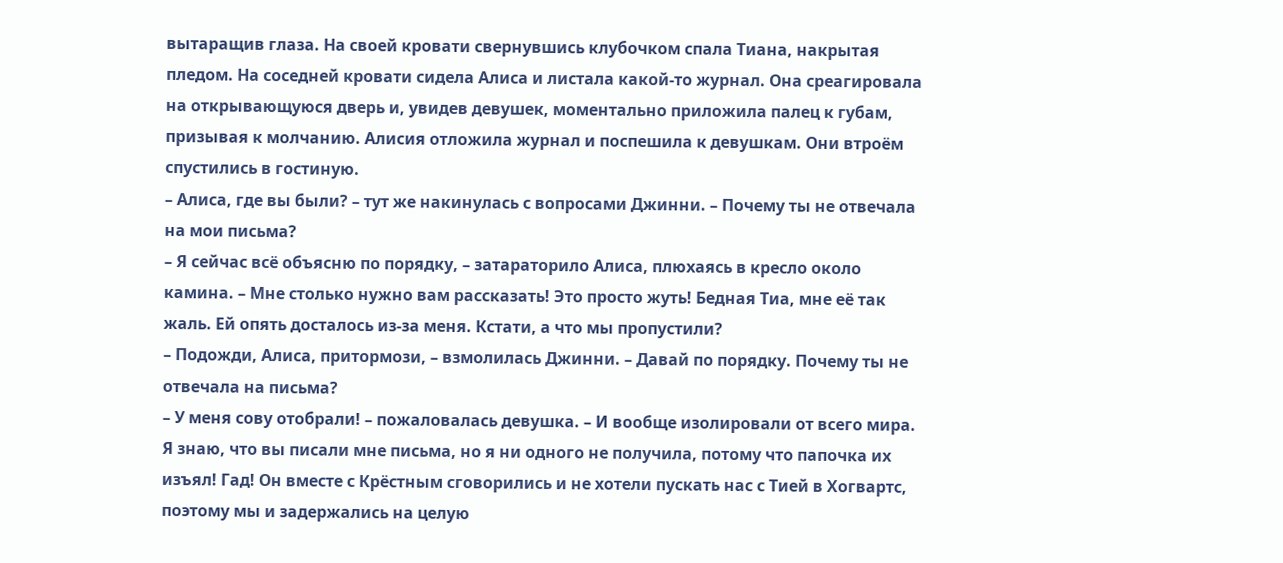вытаращив глаза. На своей кровати свернувшись клубочком спала Тиана, накрытая пледом. На соседней кровати сидела Алиса и листала какой-то журнал. Она среагировала на открывающуюся дверь и, увидев девушек, моментально приложила палец к губам, призывая к молчанию. Алисия отложила журнал и поспешила к девушкам. Они втроём спустились в гостиную.
– Алиса, где вы были? – тут же накинулась с вопросами Джинни. – Почему ты не отвечала на мои письма?
– Я сейчас всё объясню по порядку, – затараторило Алиса, плюхаясь в кресло около камина. – Мне столько нужно вам рассказать! Это просто жуть! Бедная Тиа, мне её так жаль. Ей опять досталось из-за меня. Кстати, а что мы пропустили?
– Подожди, Алиса, притормози, – взмолилась Джинни. – Давай по порядку. Почему ты не отвечала на письма?
– У меня сову отобрали! – пожаловалась девушка. – И вообще изолировали от всего мира. Я знаю, что вы писали мне письма, но я ни одного не получила, потому что папочка их изъял! Гад! Он вместе с Крёстным сговорились и не хотели пускать нас с Тией в Хогвартс, поэтому мы и задержались на целую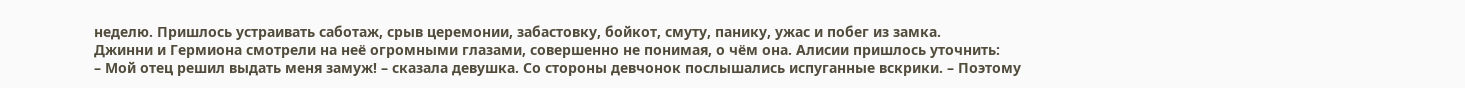неделю. Пришлось устраивать саботаж, срыв церемонии, забастовку, бойкот, смуту, панику, ужас и побег из замка.
Джинни и Гермиона смотрели на неё огромными глазами, совершенно не понимая, о чём она. Алисии пришлось уточнить:
– Мой отец решил выдать меня замуж! – сказала девушка. Со стороны девчонок послышались испуганные вскрики. – Поэтому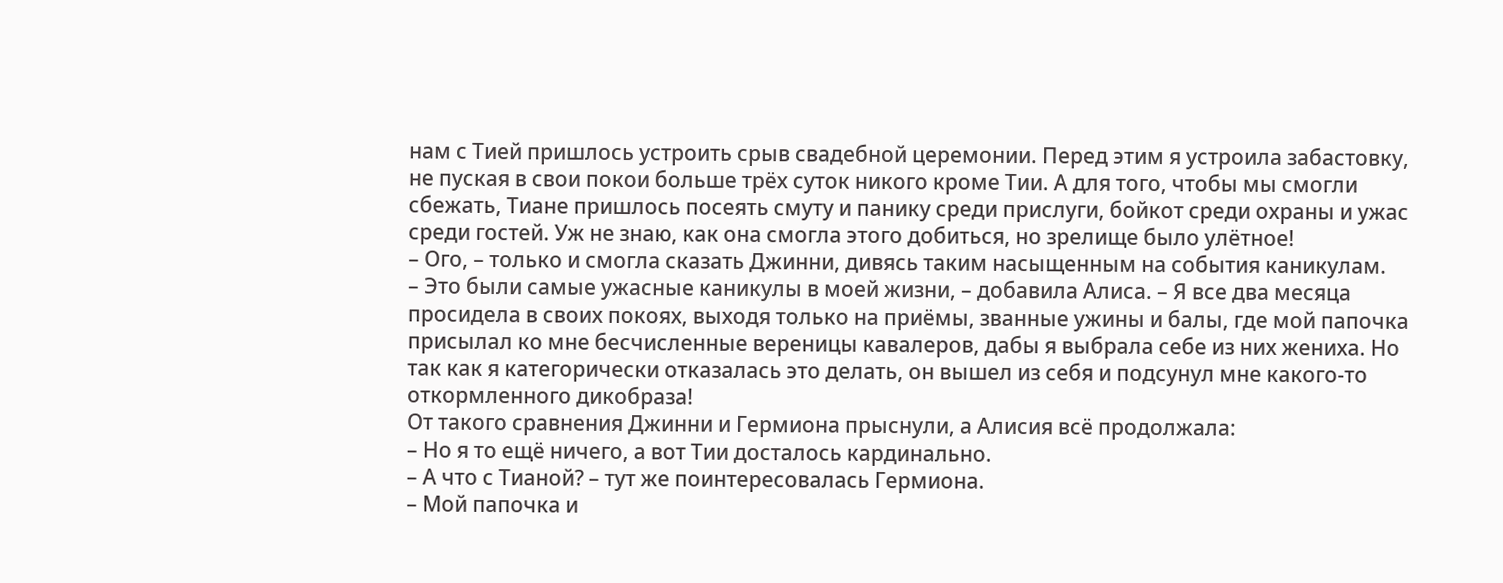нам с Тией пришлось устроить срыв свадебной церемонии. Перед этим я устроила забастовку, не пуская в свои покои больше трёх суток никого кроме Тии. А для того, чтобы мы смогли сбежать, Тиане пришлось посеять смуту и панику среди прислуги, бойкот среди охраны и ужас среди гостей. Уж не знаю, как она смогла этого добиться, но зрелище было улётное!
– Ого, – только и смогла сказать Джинни, дивясь таким насыщенным на события каникулам.
– Это были самые ужасные каникулы в моей жизни, – добавила Алиса. – Я все два месяца просидела в своих покоях, выходя только на приёмы, званные ужины и балы, где мой папочка присылал ко мне бесчисленные вереницы кавалеров, дабы я выбрала себе из них жениха. Но так как я категорически отказалась это делать, он вышел из себя и подсунул мне какого-то откормленного дикобраза!
От такого сравнения Джинни и Гермиона прыснули, а Алисия всё продолжала:
– Но я то ещё ничего, а вот Тии досталось кардинально.
– А что с Тианой? – тут же поинтересовалась Гермиона.
– Мой папочка и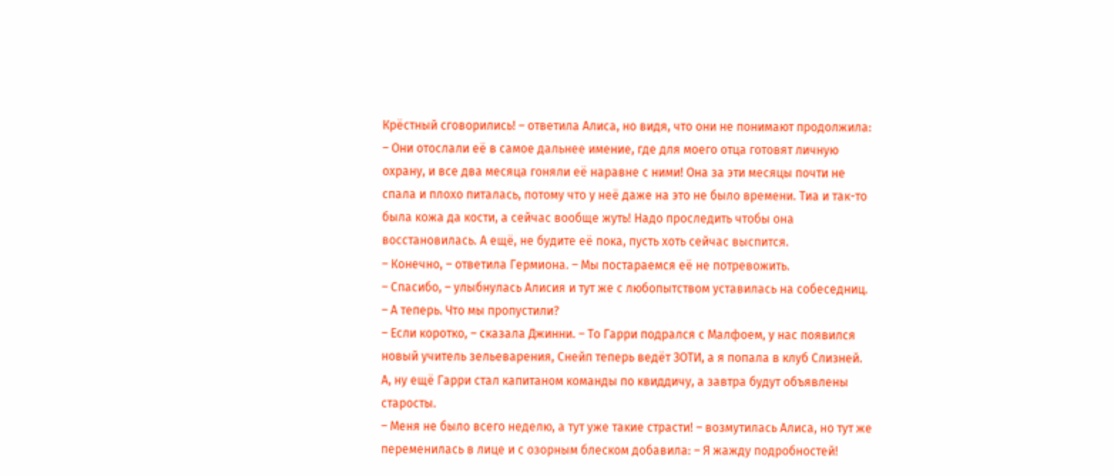Крёстный сговорились! – ответила Алиса, но видя, что они не понимают продолжила: – Они отослали её в самое дальнее имение, где для моего отца готовят личную охрану, и все два месяца гоняли её наравне с ними! Она за эти месяцы почти не спала и плохо питалась, потому что у неё даже на это не было времени. Тиа и так-то была кожа да кости, а сейчас вообще жуть! Надо проследить чтобы она восстановилась. А ещё, не будите её пока, пусть хоть сейчас выспится.
– Конечно, – ответила Гермиона. – Мы постараемся её не потревожить.
– Спасибо, – улыбнулась Алисия и тут же с любопытством уставилась на собеседниц. – А теперь. Что мы пропустили?
– Если коротко, – сказала Джинни. – То Гарри подрался с Малфоем, у нас появился новый учитель зельеварения, Снейп теперь ведёт ЗОТИ, а я попала в клуб Слизней. А, ну ещё Гарри стал капитаном команды по квиддичу, а завтра будут объявлены старосты.
– Меня не было всего неделю, а тут уже такие страсти! – возмутилась Алиса, но тут же переменилась в лице и с озорным блеском добавила: – Я жажду подробностей!